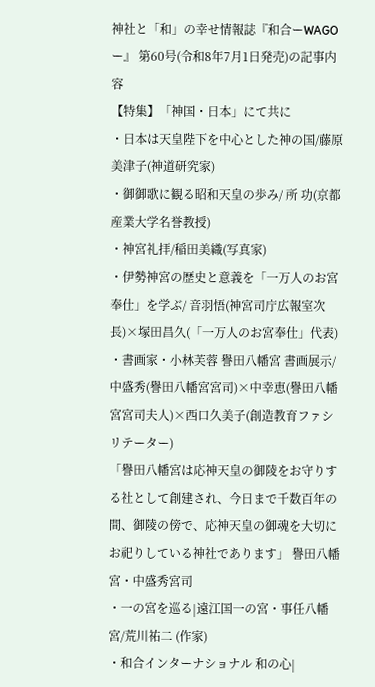神社と「和」の幸せ情報誌『和合ーWAGOー』 第60号(令和8年7月1日発売)の記事内容
【特集】「神国・日本」にて共に
・日本は天皇陛下を中心とした神の国/藤原美津子(神道研究家)
・御御歌に観る昭和天皇の歩み/ 所 功(京都産業大学名誉教授)
・神宮礼拝/稲田美織(写真家)
・伊勢神宮の歴史と意義を「一万人のお宮奉仕」を学ぶ/ 音羽悟(神宮司庁広報室次長)×塚田昌久(「一万人のお宮奉仕」代表)
・書画家・小林芙蓉 譽田八幡宮 書画展示/中盛秀(譽田八幡宮宮司)×中幸恵(譽田八幡宮宮司夫人)×西口久美子(創造教育ファシリテーター)
「譽田八幡宮は応神天皇の御陵をお守りする社として創建され、今日まで千数百年の間、御陵の傍で、応神天皇の御魂を大切にお祀りしている神社であります」 譽田八幡宮・中盛秀宮司
・一の宮を巡る|遠江国一の宮・事任八幡宮/荒川祐二 (作家)
・和合インターナショナル 和の心|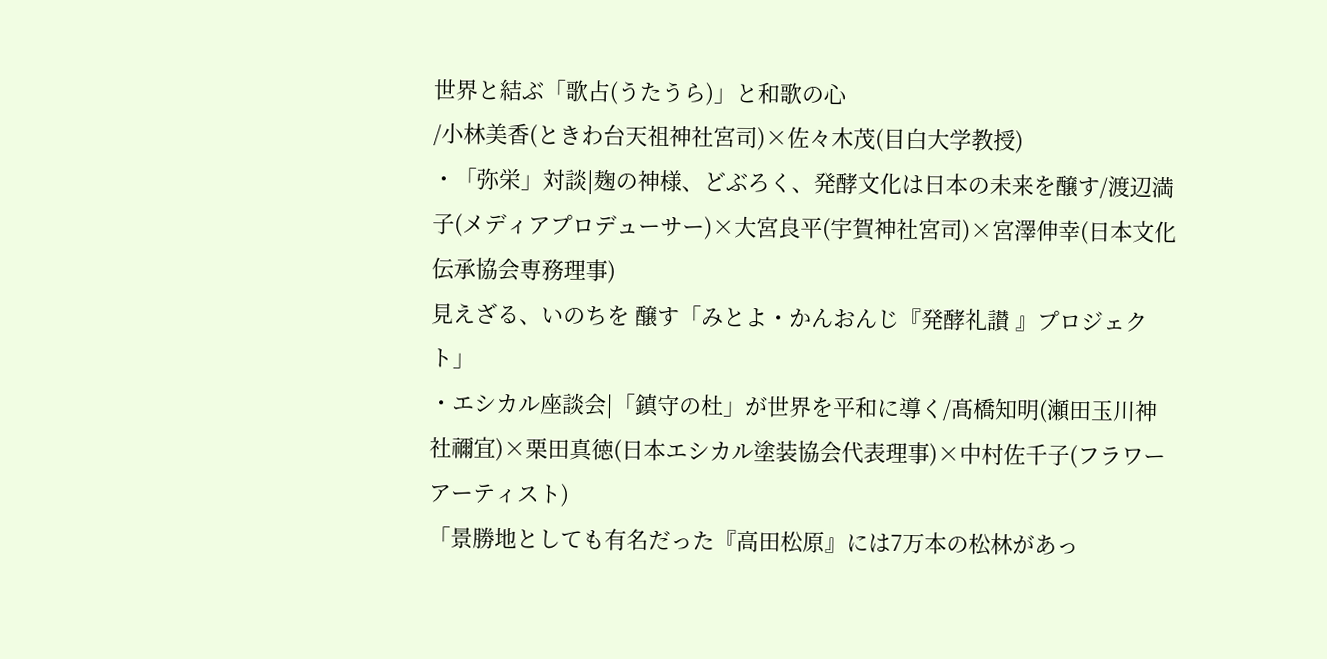世界と結ぶ「歌占(うたうら)」と和歌の心
/小林美香(ときわ台天祖神社宮司)×佐々木茂(目白大学教授)
・「弥栄」対談|麹の神様、どぶろく、発酵文化は日本の未来を醸す/渡辺満子(メディアプロデューサー)×大宮良平(宇賀神社宮司)×宮澤伸幸(日本文化伝承協会専務理事)
見えざる、いのちを 醸す「みとよ・かんおんじ『発酵礼讃 』プロジェクト」
・エシカル座談会|「鎮守の杜」が世界を平和に導く/髙橋知明(瀬田玉川神社禰宜)×栗田真徳(日本エシカル塗装協会代表理事)×中村佐千子(フラワーアーティスト)
「景勝地としても有名だった『高田松原』には7万本の松林があっ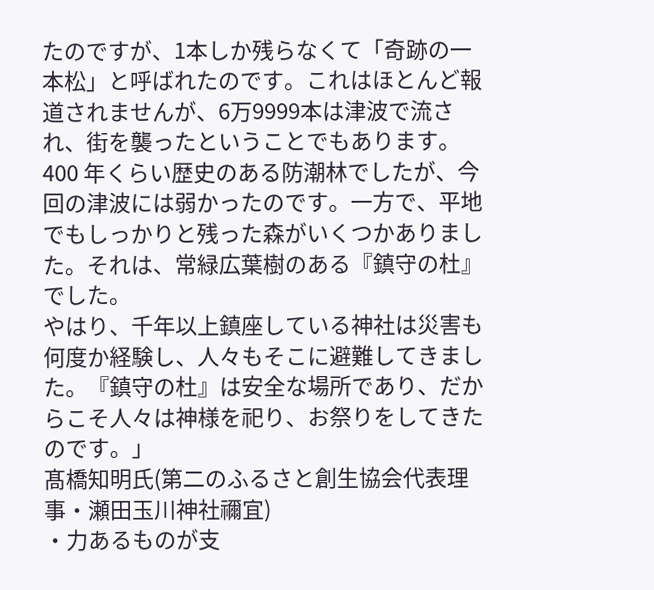たのですが、1本しか残らなくて「奇跡の一本松」と呼ばれたのです。これはほとんど報道されませんが、6万9999本は津波で流され、街を襲ったということでもあります。
400 年くらい歴史のある防潮林でしたが、今回の津波には弱かったのです。一方で、平地でもしっかりと残った森がいくつかありました。それは、常緑広葉樹のある『鎮守の杜』でした。
やはり、千年以上鎮座している神社は災害も何度か経験し、人々もそこに避難してきました。『鎮守の杜』は安全な場所であり、だからこそ人々は神様を祀り、お祭りをしてきたのです。」
髙橋知明氏(第二のふるさと創生協会代表理事・瀬田玉川神社禰宜)
・力あるものが支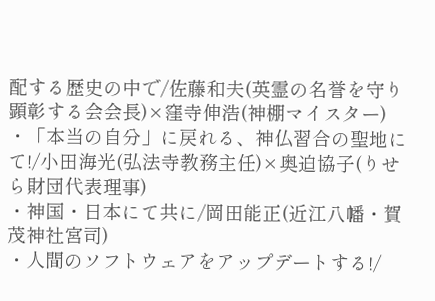配する歴史の中で/佐藤和夫(英霊の名誉を守り顕彰する会会長)×窪寺伸浩(神棚マイスター)
・「本当の自分」に戻れる、神仏習合の聖地にて!/小田海光(弘法寺教務主任)×奥迫協子(りせら財団代表理事)
・神国・日本にて共に/岡田能正(近江八幡・賀茂神社宮司)
・人間のソフトウェアをアップデートする!/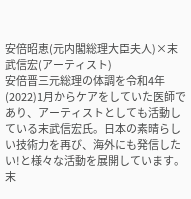安倍昭恵(元内閣総理大臣夫人)×末武信宏(アーティスト)
安倍晋三元総理の体調を令和4年(2022)1月からケアをしていた医師であり、アーティストとしても活動している末武信宏氏。日本の素晴らしい技術力を再び、海外にも発信したい!と様々な活動を展開しています。末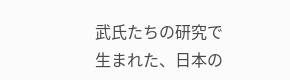武氏たちの研究で生まれた、日本の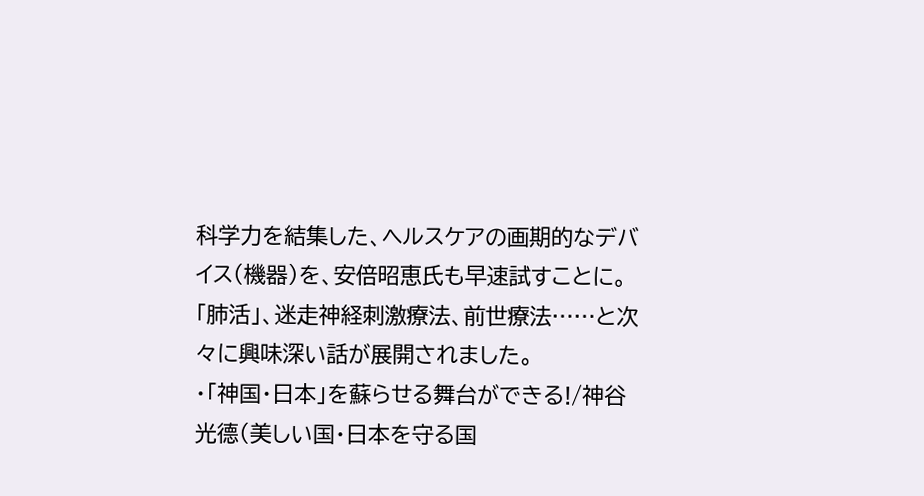科学力を結集した、ヘルスケアの画期的なデバイス(機器)を、安倍昭恵氏も早速試すことに。「肺活」、迷走神経刺激療法、前世療法……と次々に興味深い話が展開されました。
・「神国・日本」を蘇らせる舞台ができる!/神谷光德(美しい国・日本を守る国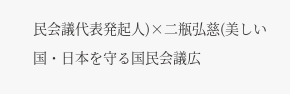民会議代表発起人)×二瓶弘慈(美しい国・日本を守る国民会議広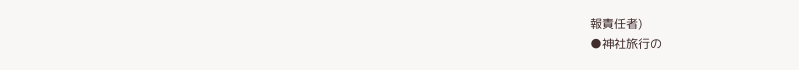報責任者)
●神社旅行の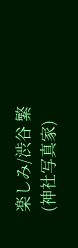楽しみ/渋谷 繁(神社写真家)